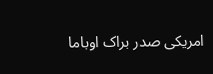امریکی صدر براک اوباما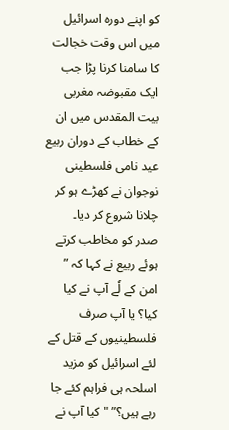کو اپنے دورہ اسرائیل میں اس وقت خجالت کا سامنا کرنا پڑا جب ایک مقبوضہ مغربی بیت المقدس میں ان کے خطاب کے دوران ربیع عید نامی فلسطینی نوجوان نے کھڑے ہو کر چلانا شروع کر دیا۔
صدر کو مخاطب کرتے ہوئے ربیع نے کہا کہ ” امن کے لٗے آپ نے کیا کیا؟ یا آپ صرف فلسطینیوں کے قتل کے لئے اسرائیل کو مزید اسلحہ ہی فراہم کئے جا رہے ہیں؟” "کیا آپ نے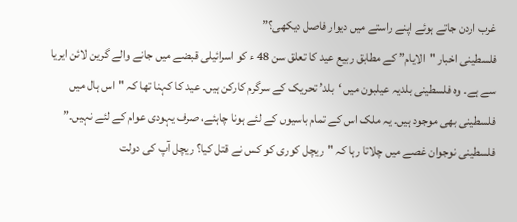غرب اردن جاتے ہوئے اپنے راستے میں دیوار فاصل دیکھی؟”
فلسطینی اخبار "الایام” کے مطابق ربیع عید کا تعلق سن 48 ء کو اسرائیلی قبضے میں جانے والے گرین لائن ایریا سے ہے۔ وہ فلسطینی بلدیہ عیلبون میں ‘بلد’ تحریک کے سرگرم کارکن ہیں۔ عید کا کہنا تھا کہ "اس ہال میں فلسطینی بھی موجود ہیں۔ یہ ملک اس کے تمام باسیوں کے لئے ہونا چاہئے، صرف یہودی عوام کے لئے نہیں۔” فلسطینی نوجوان غصے میں چلاتا رہا کہ "ریچل کوری کو کس نے قتل کیا؟ ریچل آپ کی دولت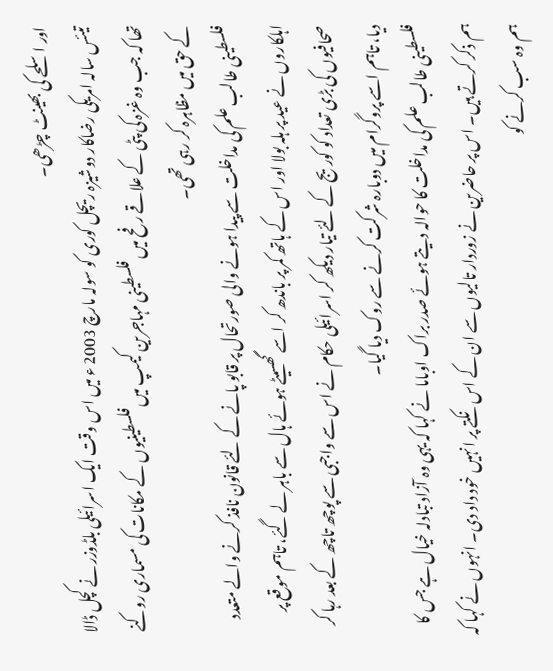اور اسلحے کی بھینٹ چڑھی۔
تیئس سالہ امریکی رضاکار دوشیزہ ریچل کوری کو سولہ مارچ 2003 ء میں اس وقت ایک اسرائیلی بلڈوزر نے کچل ڈالا تھا کہ جب وہ غزہ کی پٹی کے علاقے رفح میں فلسطینی مہاجرین کیمپ میں فلسطینیوں کے مکانات کی مسماری روکنے کے حق میں مظاہرہ کر رہی تھی۔
فلسطینی طالب علم کی مداخلت سے پیدا ہونے والی صورتحال پر قابو پانے کے لئے قانون نافذ کرنے والے متعدد اہلکاروں نے عید پر ہلہ بولا اور اس کے ہاتھ کمر پر باندھ کر اسے گھسیٹے ہوئے ہال سے باہر لے گئے، تاہم موقع پر صحافیوں کی بڑی تعداد کو کوریج کے لئے تیار دیکھ کر اسرائیلی حکام نے اس سے واجبی سے پوچھ تاچھ کے بعد رہا کر دیا، تاہم اسے پروگرام میں دوبارہ شرکت کرنے سے روک دیا گیا۔
فلسطینی طالب علم کی مداخلت کا حوالہ دیتے ہوئے صدر براک اوباما نے کہا کہ یہی وہ آزاد تبادلہ خیال ہے جس کا ہم ذکر کرتے ہیں۔ اس پر حاضرین نے زوردار تالیوں سے ان کے اس نکتے پر انہیں خود داد دی۔ انہوں نے کہا کہ ہم وہ سب کرنے کو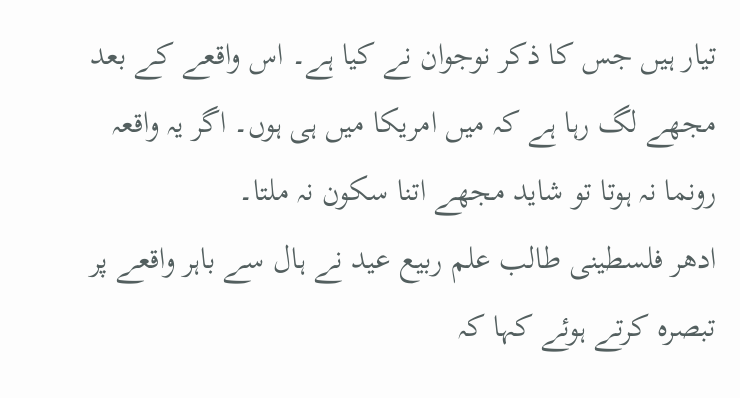تیار ہیں جس کا ذکر نوجوان نے کیا ہے۔ اس واقعے کے بعد مجھے لگ رہا ہے کہ میں امریکا میں ہی ہوں۔ اگر یہ واقعہ رونما نہ ہوتا تو شاید مجھے اتنا سکون نہ ملتا۔
ادھر فلسطینی طالب علم ربیع عید نے ہال سے باہر واقعے پر تبصرہ کرتے ہوئے کہا کہ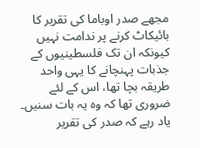مجھے صدر اوباما کی تقریر کا بائیکاٹ کرنے پر ندامت نہیں کیونکہ ان تک فلسطینیوں کے جذبات پہنچانے کا یہی واحد طریقہ بچا تھا، اس کے لئے ضروری تھا کہ وہ یہ بات سنیں۔
یاد رہے کہ صدر کی تقریر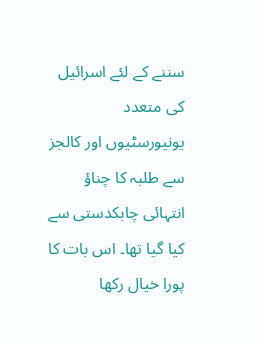سننے کے لئے اسرائیل کی متعدد یونیورسٹیوں اور کالجز سے طلبہ کا چناؤ انتہائی چابکدستی سے کیا گیا تھا۔ اس بات کا پورا خیال رکھا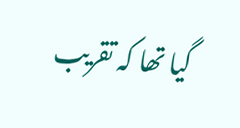گیا تھا کہ تقریب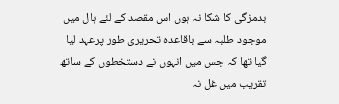بدمزگی کا شکا نہ ہوں اس مقصد کے لئے ہال میں موجود طلبہ سے باقاعدہ تحریری طور پرعہد لیا گیا تھا کہ جس میں انہوں نے دستخطوں کے ساتھ تقریب میں غل نہ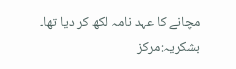مچانے کا عہد نامہ لکھ کر دیا تھا۔
بشکریہ:مرکز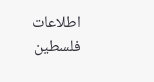اطلاعات فلسطین